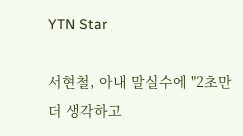YTN Star

서현철, 아내 말실수에 "2초만 더 생각하고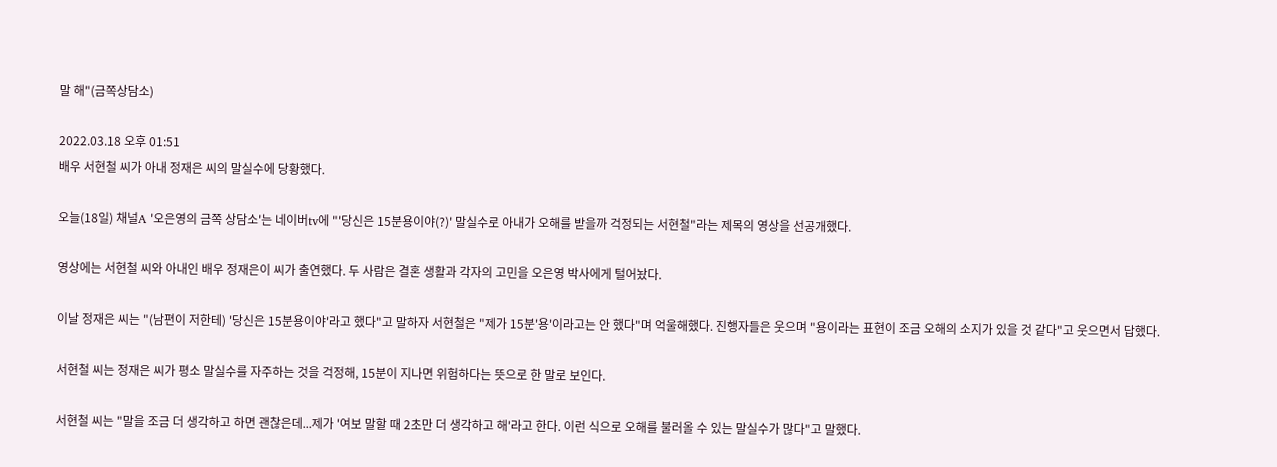말 해"(금쪽상담소)

2022.03.18 오후 01:51
배우 서현철 씨가 아내 정재은 씨의 말실수에 당황했다.

오늘(18일) 채널A '오은영의 금쪽 상담소'는 네이버tv에 "'당신은 15분용이야(?)' 말실수로 아내가 오해를 받을까 걱정되는 서현철"라는 제목의 영상을 선공개했다.

영상에는 서현철 씨와 아내인 배우 정재은이 씨가 출연했다. 두 사람은 결혼 생활과 각자의 고민을 오은영 박사에게 털어놨다.

이날 정재은 씨는 "(남편이 저한테) '당신은 15분용이야'라고 했다"고 말하자 서현철은 "제가 15분'용'이라고는 안 했다"며 억울해했다. 진행자들은 웃으며 "용이라는 표현이 조금 오해의 소지가 있을 것 같다"고 웃으면서 답했다.

서현철 씨는 정재은 씨가 평소 말실수를 자주하는 것을 걱정해, 15분이 지나면 위험하다는 뜻으로 한 말로 보인다.

서현철 씨는 "말을 조금 더 생각하고 하면 괜찮은데...제가 '여보 말할 때 2초만 더 생각하고 해'라고 한다. 이런 식으로 오해를 불러올 수 있는 말실수가 많다"고 말했다.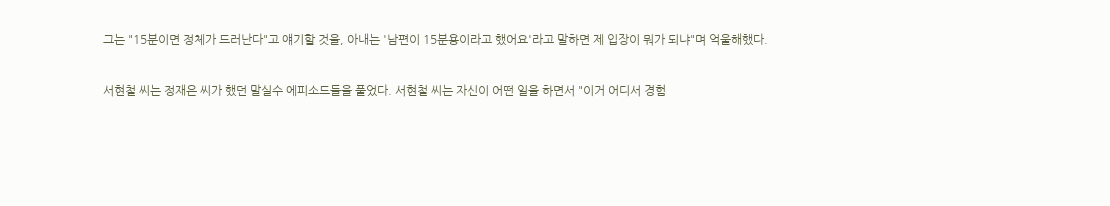그는 "15분이면 정체가 드러난다"고 얘기할 것을, 아내는 '남편이 15분용이라고 했어요'라고 말하면 제 입장이 뭐가 되냐"며 억울해했다.

서현철 씨는 정재은 씨가 했던 말실수 에피소드들을 풀었다. 서현철 씨는 자신이 어떤 일을 하면서 "이거 어디서 경험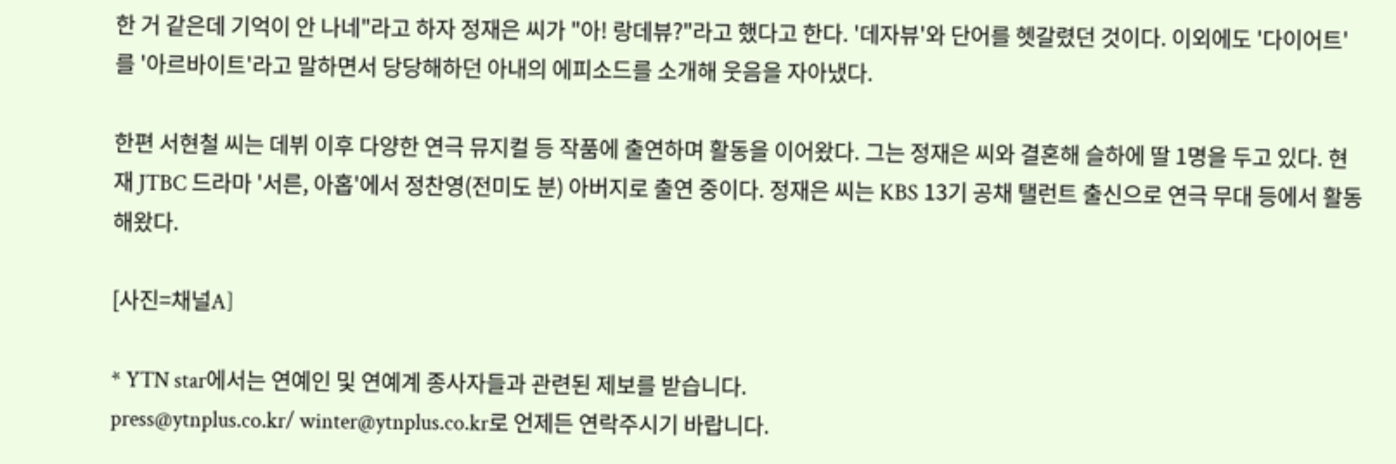한 거 같은데 기억이 안 나네"라고 하자 정재은 씨가 "아! 랑데뷰?"라고 했다고 한다. '데자뷰'와 단어를 헷갈렸던 것이다. 이외에도 '다이어트'를 '아르바이트'라고 말하면서 당당해하던 아내의 에피소드를 소개해 웃음을 자아냈다.

한편 서현철 씨는 데뷔 이후 다양한 연극 뮤지컬 등 작품에 출연하며 활동을 이어왔다. 그는 정재은 씨와 결혼해 슬하에 딸 1명을 두고 있다. 현재 JTBC 드라마 '서른, 아홉'에서 정찬영(전미도 분) 아버지로 출연 중이다. 정재은 씨는 KBS 13기 공채 탤런트 출신으로 연극 무대 등에서 활동해왔다.

[사진=채널A]

* YTN star에서는 연예인 및 연예계 종사자들과 관련된 제보를 받습니다.
press@ytnplus.co.kr/ winter@ytnplus.co.kr로 언제든 연락주시기 바랍니다.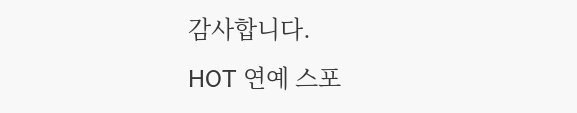감사합니다.
HOT 연예 스포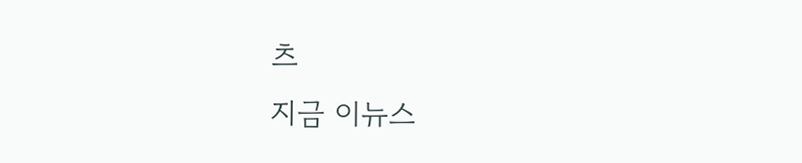츠
지금 이뉴스